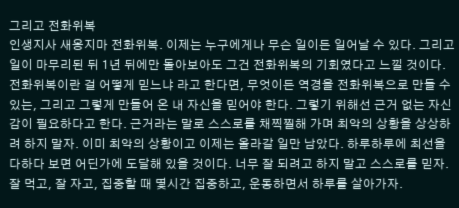그리고 전화위복
인생지사 새옹지마 전화위복. 이제는 누구에게나 무슨 일이든 일어날 수 있다. 그리고 일이 마무리된 뒤 1년 뒤에만 돌아보아도 그건 전화위복의 기회였다고 느낄 것이다. 전화위복이란 걸 어떻게 믿느냐 라고 한다면, 무엇이든 역경을 전화위복으로 만들 수 있는, 그리고 그렇게 만들어 온 내 자신을 믿어야 한다. 그렇기 위해선 근거 없는 자신감이 필요하다고 한다. 근거라는 말로 스스로를 채찍찔해 가며 최악의 상황을 상상하려 하지 말자. 이미 최악의 상황이고 이제는 올라갈 일만 남았다. 하루하루에 최선을 다하다 보면 어딘가에 도달해 있을 것이다. 너무 잘 되려고 하지 말고 스스로를 믿자. 잘 먹고, 잘 자고, 집중할 때 몇시간 집중하고, 운동하면서 하루를 살아가자.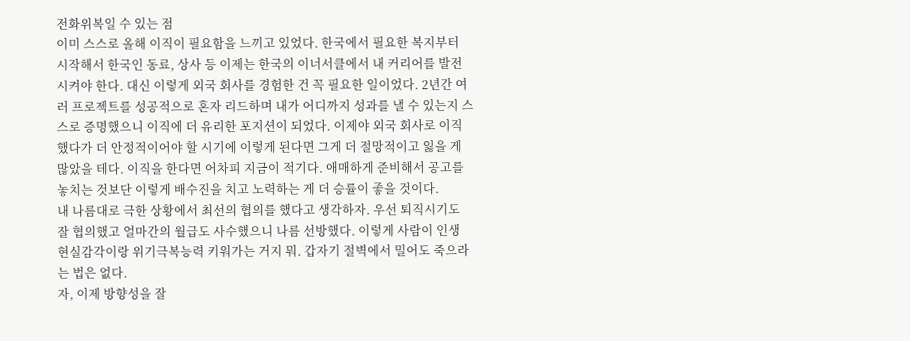전화위복일 수 있는 점
이미 스스로 올해 이직이 필요함을 느끼고 있었다. 한국에서 필요한 복지부터 시작해서 한국인 동료, 상사 등 이제는 한국의 이너서클에서 내 커리어를 발전시켜야 한다. 대신 이렇게 외국 회사를 경험한 건 꼭 필요한 일이었다. 2년간 여러 프로젝트를 성공적으로 혼자 리드하며 내가 어디까지 성과를 낼 수 있는지 스스로 증명했으니 이직에 더 유리한 포지션이 되었다. 이제야 외국 회사로 이직했다가 더 안정적이어야 할 시기에 이렇게 된다면 그게 더 절망적이고 잃을 게 많았을 테다. 이직을 한다면 어차피 지금이 적기다. 애매하게 준비해서 공고를 놓치는 것보단 이렇게 배수진을 치고 노력하는 게 더 승률이 좋을 것이다.
내 나름대로 극한 상황에서 최선의 협의를 했다고 생각하자. 우선 퇴직시기도 잘 협의했고 얼마간의 월급도 사수했으니 나름 선방했다. 이렇게 사람이 인생 현실감각이랑 위기극복능력 키워가는 거지 뭐. 갑자기 절벽에서 밀어도 죽으라는 법은 없다.
자, 이제 방향성을 잘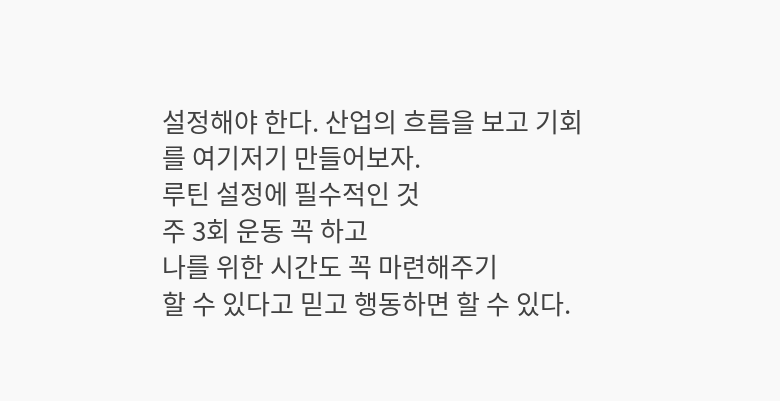설정해야 한다. 산업의 흐름을 보고 기회를 여기저기 만들어보자.
루틴 설정에 필수적인 것
주 3회 운동 꼭 하고
나를 위한 시간도 꼭 마련해주기
할 수 있다고 믿고 행동하면 할 수 있다.